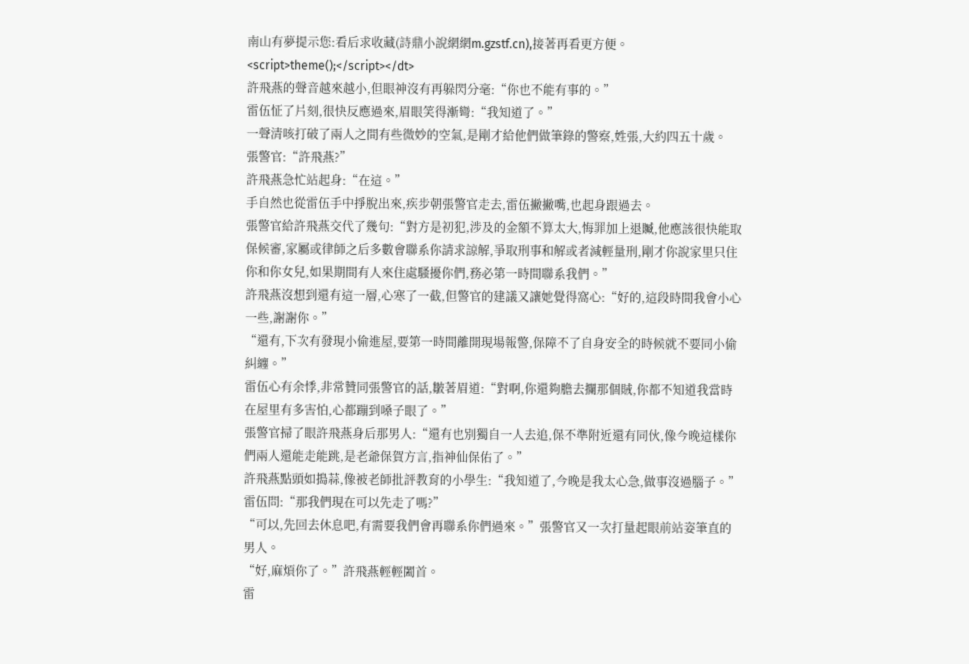南山有夢提示您:看后求收藏(詩鼎小說網網m.gzstf.cn),接著再看更方便。
<script>theme();</script></dt>
許飛燕的聲音越來越小,但眼神沒有再躲閃分毫:“你也不能有事的。”
雷伍怔了片刻,很快反應過來,眉眼笑得漸彎:“我知道了。”
一聲清咳打破了兩人之間有些微妙的空氣,是剛才給他們做筆錄的警察,姓張,大約四五十歲。
張警官:“許飛燕?”
許飛燕急忙站起身:“在這。”
手自然也從雷伍手中掙脫出來,疾步朝張警官走去,雷伍撇撇嘴,也起身跟過去。
張警官給許飛燕交代了幾句:“對方是初犯,涉及的金額不算太大,悔罪加上退贓,他應該很快能取保候審,家屬或律師之后多數會聯系你請求諒解,爭取刑事和解或者減輕量刑,剛才你說家里只住你和你女兒,如果期間有人來住處騷擾你們,務必第一時間聯系我們。”
許飛燕沒想到還有這一層,心寒了一截,但警官的建議又讓她覺得窩心:“好的,這段時間我會小心一些,謝謝你。”
“還有,下次有發現小偷進屋,要第一時間離開現場報警,保障不了自身安全的時候就不要同小偷糾纏。”
雷伍心有余悸,非常贊同張警官的話,皺著眉道:“對啊,你還夠膽去攔那個賊,你都不知道我當時在屋里有多害怕,心都蹦到嗓子眼了。”
張警官掃了眼許飛燕身后那男人:“還有也別獨自一人去追,保不準附近還有同伙,像今晚這樣你們兩人還能走能跳,是老爺保賀方言,指神仙保佑了。”
許飛燕點頭如搗蒜,像被老師批評教育的小學生:“我知道了,今晚是我太心急,做事沒過腦子。”
雷伍問:“那我們現在可以先走了嗎?”
“可以,先回去休息吧,有需要我們會再聯系你們過來。”張警官又一次打量起眼前站姿筆直的男人。
“好,麻煩你了。”許飛燕輕輕闔首。
雷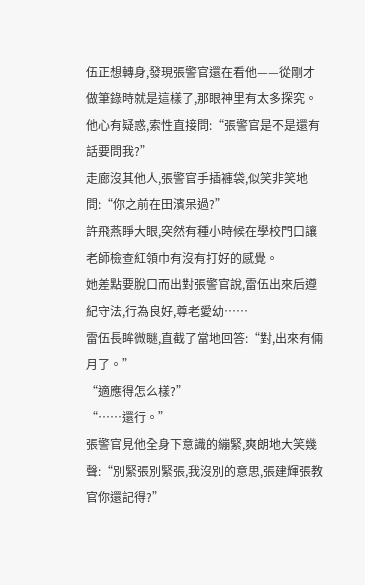伍正想轉身,發現張警官還在看他——從剛才做筆錄時就是這樣了,那眼神里有太多探究。
他心有疑惑,索性直接問:“張警官是不是還有話要問我?”
走廊沒其他人,張警官手插褲袋,似笑非笑地問:“你之前在田濱呆過?”
許飛燕睜大眼,突然有種小時候在學校門口讓老師檢查紅領巾有沒有打好的感覺。
她差點要脫口而出對張警官說,雷伍出來后遵紀守法,行為良好,尊老愛幼……
雷伍長眸微瞇,直截了當地回答:“對,出來有倆月了。”
“適應得怎么樣?”
“……還行。”
張警官見他全身下意識的繃緊,爽朗地大笑幾聲:“別緊張別緊張,我沒別的意思,張建輝張教官你還記得?”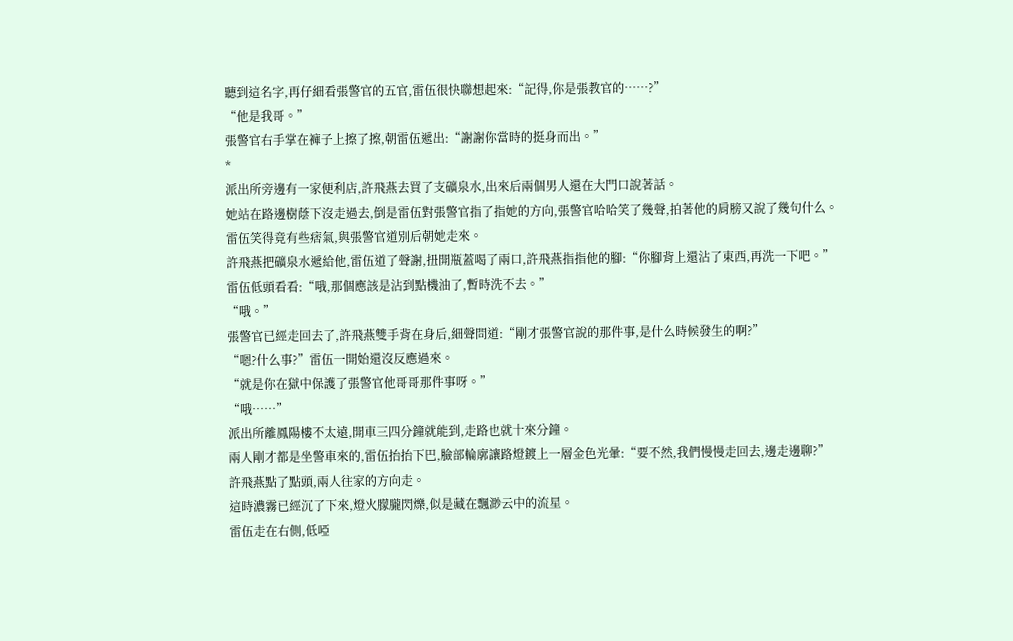聽到這名字,再仔細看張警官的五官,雷伍很快聯想起來:“記得,你是張教官的……?”
“他是我哥。”
張警官右手掌在褲子上擦了擦,朝雷伍遞出:“謝謝你當時的挺身而出。”
*
派出所旁邊有一家便利店,許飛燕去買了支礦泉水,出來后兩個男人還在大門口說著話。
她站在路邊樹蔭下沒走過去,倒是雷伍對張警官指了指她的方向,張警官哈哈笑了幾聲,拍著他的肩膀又說了幾句什么。
雷伍笑得竟有些痞氣,與張警官道別后朝她走來。
許飛燕把礦泉水遞給他,雷伍道了聲謝,扭開瓶蓋喝了兩口,許飛燕指指他的腳:“你腳背上還沾了東西,再洗一下吧。”
雷伍低頭看看:“哦,那個應該是沾到點機油了,暫時洗不去。”
“哦。”
張警官已經走回去了,許飛燕雙手背在身后,細聲問道:“剛才張警官說的那件事,是什么時候發生的啊?”
“嗯?什么事?”雷伍一開始還沒反應過來。
“就是你在獄中保護了張警官他哥哥那件事呀。”
“哦……”
派出所離鳳陽樓不太遠,開車三四分鐘就能到,走路也就十來分鐘。
兩人剛才都是坐警車來的,雷伍抬抬下巴,臉部輪廓讓路燈鍍上一層金色光暈:“要不然,我們慢慢走回去,邊走邊聊?”
許飛燕點了點頭,兩人往家的方向走。
這時濃霧已經沉了下來,燈火朦朧閃爍,似是藏在飄渺云中的流星。
雷伍走在右側,低啞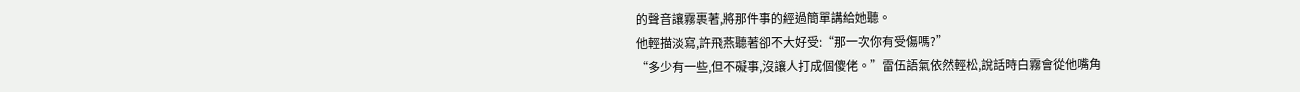的聲音讓霧裹著,將那件事的經過簡單講給她聽。
他輕描淡寫,許飛燕聽著卻不大好受:“那一次你有受傷嗎?”
“多少有一些,但不礙事,沒讓人打成個傻佬。”雷伍語氣依然輕松,說話時白霧會從他嘴角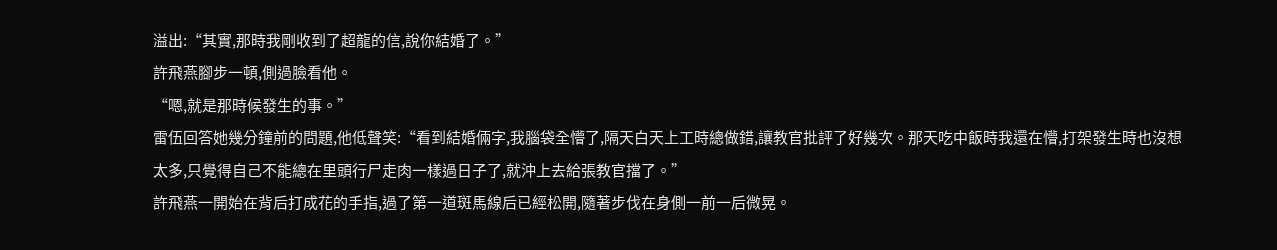溢出:“其實,那時我剛收到了超龍的信,說你結婚了。”
許飛燕腳步一頓,側過臉看他。
“嗯,就是那時候發生的事。”
雷伍回答她幾分鐘前的問題,他低聲笑:“看到結婚倆字,我腦袋全懵了,隔天白天上工時總做錯,讓教官批評了好幾次。那天吃中飯時我還在懵,打架發生時也沒想太多,只覺得自己不能總在里頭行尸走肉一樣過日子了,就沖上去給張教官擋了。”
許飛燕一開始在背后打成花的手指,過了第一道斑馬線后已經松開,隨著步伐在身側一前一后微晃。